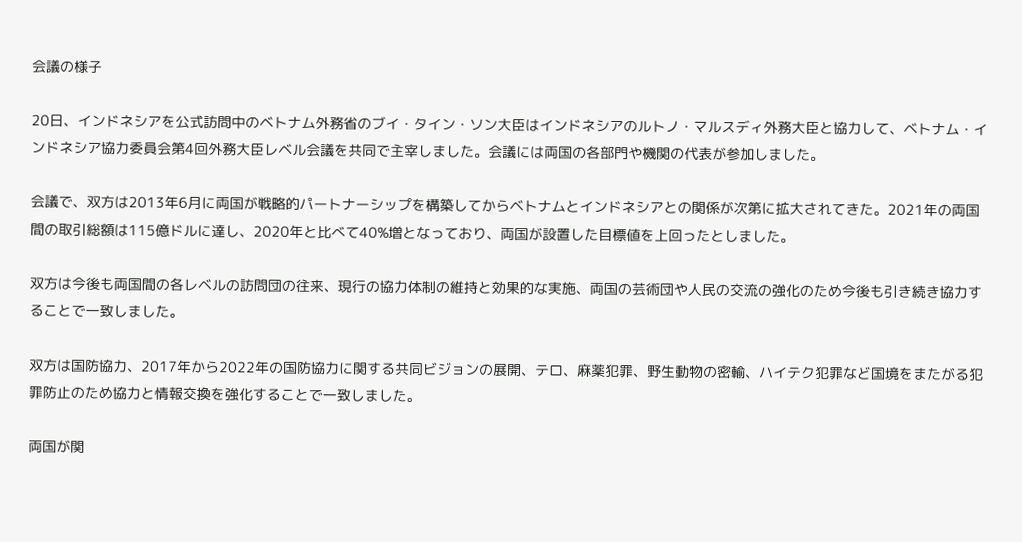会議の様子

20日、インドネシアを公式訪問中のベトナム外務省のブイ・タイン・ソン大臣はインドネシアのルトノ・マルスディ外務大臣と協力して、ベトナム・インドネシア協力委員会第4回外務大臣レベル会議を共同で主宰しました。会議には両国の各部門や機関の代表が参加しました。

会議で、双方は2013年6月に両国が戦略的パートナーシップを構築してからベトナムとインドネシアとの関係が次第に拡大されてきた。2021年の両国間の取引総額は115億ドルに達し、2020年と比べて40%増となっており、両国が設置した目標値を上回ったとしました。

双方は今後も両国間の各レベルの訪問団の往来、現行の協力体制の維持と効果的な実施、両国の芸術団や人民の交流の強化のため今後も引き続き協力することで一致しました。

双方は国防協力、2017年から2022年の国防協力に関する共同ビジョンの展開、テロ、麻薬犯罪、野生動物の密輸、ハイテク犯罪など国境をまたがる犯罪防止のため協力と情報交換を強化することで一致しました。

両国が関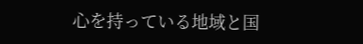心を持っている地域と国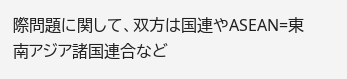際問題に関して、双方は国連やASEAN=東南アジア諸国連合など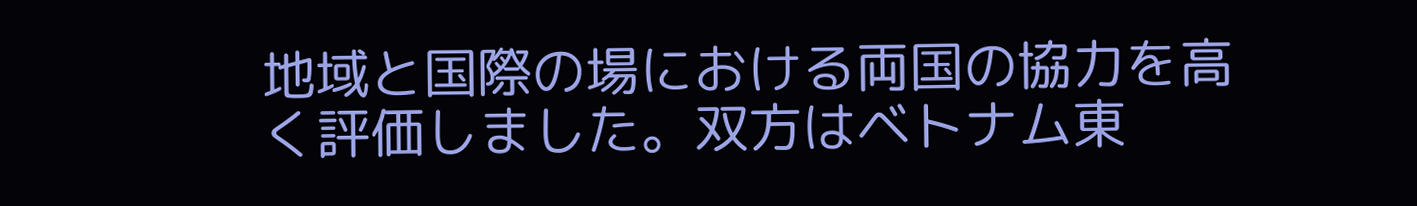地域と国際の場における両国の協力を高く評価しました。双方はベトナム東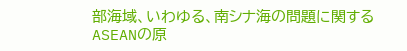部海域、いわゆる、南シナ海の問題に関するASEANの原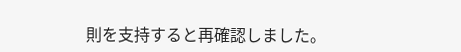則を支持すると再確認しました。